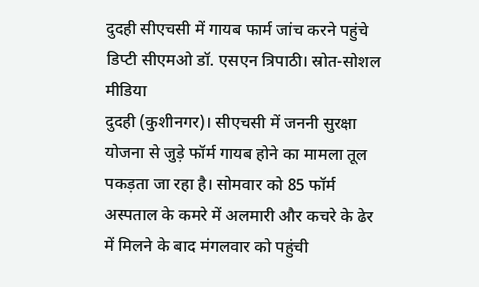दुदही सीएचसी में गायब फार्म जांच करने पहुंचे डिप्टी सीएमओ डॉ. एसएन त्रिपाठी। स्रोत-सोशल मीडिया
दुदही (कुशीनगर)। सीएचसी में जननी सुरक्षा योजना से जुड़े फॉर्म गायब होने का मामला तूल पकड़ता जा रहा है। सोमवार को 85 फॉर्म अस्पताल के कमरे में अलमारी और कचरे के ढेर में मिलने के बाद मंगलवार को पहुंची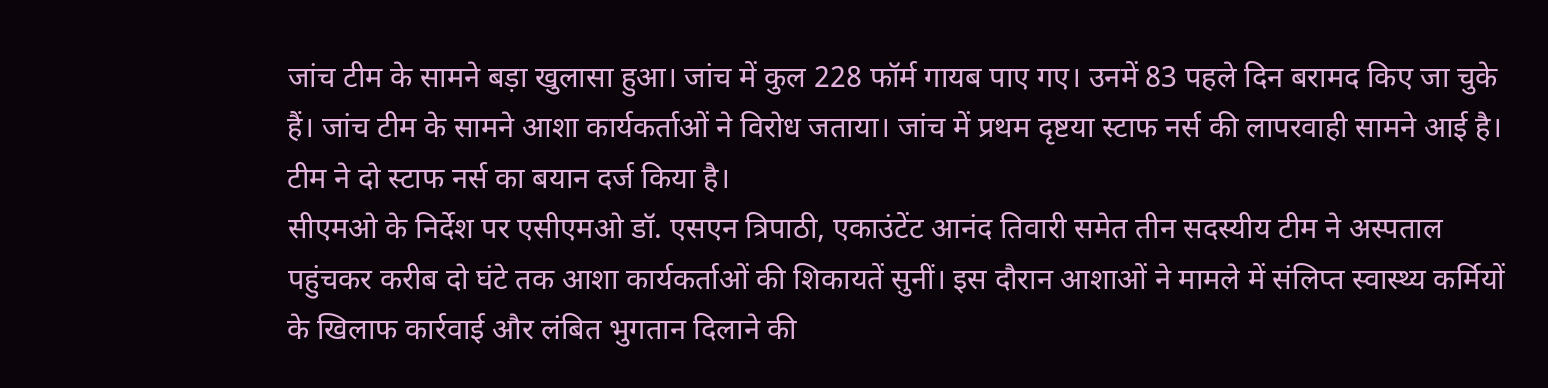जांच टीम के सामने बड़ा खुलासा हुआ। जांच में कुल 228 फॉर्म गायब पाए गए। उनमें 83 पहले दिन बरामद किए जा चुके हैं। जांच टीम के सामने आशा कार्यकर्ताओं ने विरोध जताया। जांच में प्रथम दृष्टया स्टाफ नर्स की लापरवाही सामने आई है। टीम ने दो स्टाफ नर्स का बयान दर्ज किया है।
सीएमओ के निर्देश पर एसीएमओ डॉ. एसएन त्रिपाठी, एकाउंटेंट आनंद तिवारी समेत तीन सदस्यीय टीम ने अस्पताल पहुंचकर करीब दो घंटे तक आशा कार्यकर्ताओं की शिकायतें सुनीं। इस दौरान आशाओं ने मामले में संलिप्त स्वास्थ्य कर्मियों के खिलाफ कार्रवाई और लंबित भुगतान दिलाने की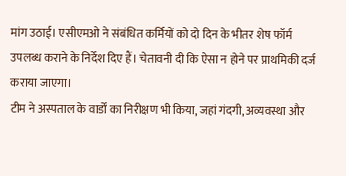मांग उठाई। एसीएमओ ने संबंधित कर्मियों को दो दिन के भीतर शेष फॉर्म उपलब्ध कराने के निर्देश दिए हैं। चेतावनी दी कि ऐसा न होने पर प्राथमिकी दर्ज कराया जाएगा।
टीम ने अस्पताल के वार्डों का निरीक्षण भी किया, जहां गंदगी, अव्यवस्था और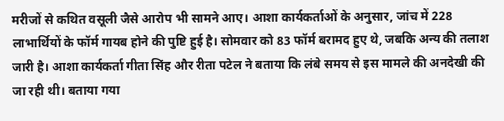मरीजों से कथित वसूली जैसे आरोप भी सामने आए। आशा कार्यकर्ताओं के अनुसार, जांच में 228 लाभार्थियों के फॉर्म गायब होने की पुष्टि हुई है। सोमवार को 83 फॉर्म बरामद हुए थे, जबकि अन्य की तलाश जारी है। आशा कार्यकर्ता गीता सिंह और रीता पटेल ने बताया कि लंबे समय से इस मामले की अनदेखी की जा रही थी। बताया गया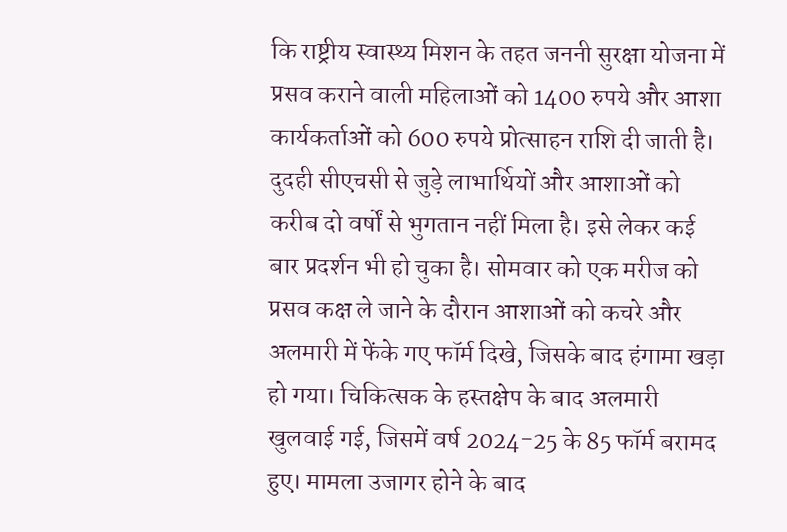कि राष्ट्रीय स्वास्थ्य मिशन के तहत जननी सुरक्षा योजना में प्रसव कराने वाली महिलाओं को 1400 रुपये और आशा कार्यकर्ताओं को 600 रुपये प्रोत्साहन राशि दी जाती है।
दुदही सीएचसी से जुड़े लाभार्थियों और आशाओं को करीब दो वर्षों से भुगतान नहीं मिला है। इसे लेकर कई बार प्रदर्शन भी हो चुका है। सोमवार को एक मरीज को प्रसव कक्ष ले जाने के दौरान आशाओं को कचरे और अलमारी में फेंके गए फॉर्म दिखे, जिसके बाद हंगामा खड़ा हो गया। चिकित्सक के हस्तक्षेप के बाद अलमारी खुलवाई गई, जिसमें वर्ष 2024-25 के 85 फॉर्म बरामद हुए। मामला उजागर होने के बाद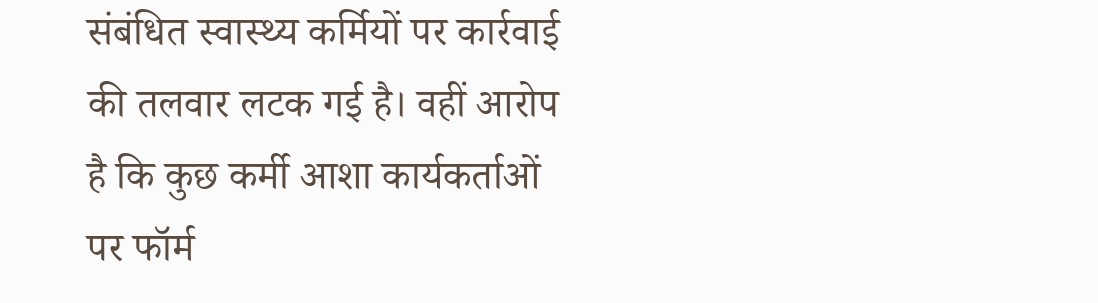संबंधित स्वास्थ्य कर्मियों पर कार्रवाई की तलवार लटक गई है। वहीं आरोप है कि कुछ कर्मी आशा कार्यकर्ताओं पर फॉर्म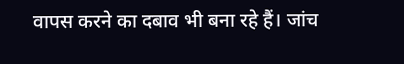वापस करने का दबाव भी बना रहे हैं। जांच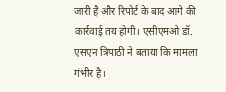जारी है और रिपोर्ट के बाद आगे की कार्रवाई तय होगी। एसीएमओ डॉ. एसएन त्रिपाठी ने बताया कि मामला गंभीर है।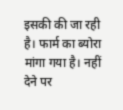इसकी की जा रही है। फार्म का ब्योरा मांगा गया है। नहीं देने पर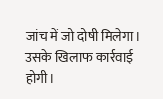जांच में जो दोषी मिलेगा। उसके खिलाफ कार्रवाई होगी।